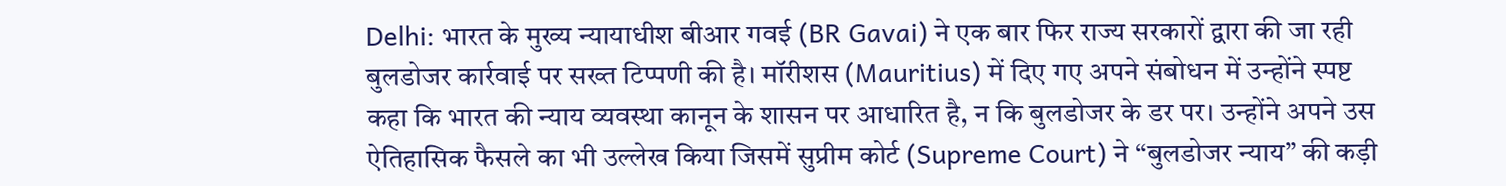Delhi: भारत के मुख्य न्यायाधीश बीआर गवई (BR Gavai) ने एक बार फिर राज्य सरकारों द्वारा की जा रही बुलडोजर कार्रवाई पर सख्त टिप्पणी की है। मॉरीशस (Mauritius) में दिए गए अपने संबोधन में उन्होंने स्पष्ट कहा कि भारत की न्याय व्यवस्था कानून के शासन पर आधारित है, न कि बुलडोजर के डर पर। उन्होंने अपने उस ऐतिहासिक फैसले का भी उल्लेख किया जिसमें सुप्रीम कोर्ट (Supreme Court) ने “बुलडोजर न्याय” की कड़ी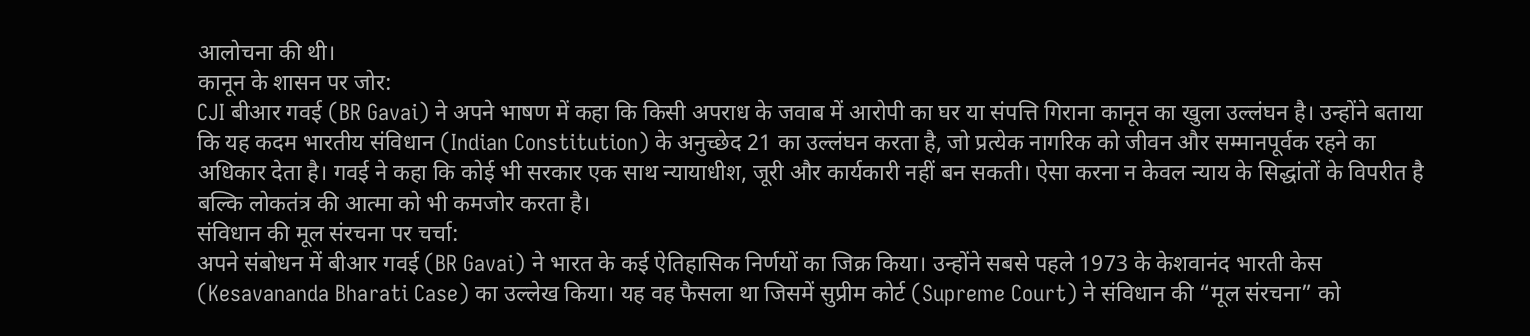आलोचना की थी।
कानून के शासन पर जोर:
CJI बीआर गवई (BR Gavai) ने अपने भाषण में कहा कि किसी अपराध के जवाब में आरोपी का घर या संपत्ति गिराना कानून का खुला उल्लंघन है। उन्होंने बताया कि यह कदम भारतीय संविधान (Indian Constitution) के अनुच्छेद 21 का उल्लंघन करता है, जो प्रत्येक नागरिक को जीवन और सम्मानपूर्वक रहने का अधिकार देता है। गवई ने कहा कि कोई भी सरकार एक साथ न्यायाधीश, जूरी और कार्यकारी नहीं बन सकती। ऐसा करना न केवल न्याय के सिद्धांतों के विपरीत है बल्कि लोकतंत्र की आत्मा को भी कमजोर करता है।
संविधान की मूल संरचना पर चर्चा:
अपने संबोधन में बीआर गवई (BR Gavai) ने भारत के कई ऐतिहासिक निर्णयों का जिक्र किया। उन्होंने सबसे पहले 1973 के केशवानंद भारती केस (Kesavananda Bharati Case) का उल्लेख किया। यह वह फैसला था जिसमें सुप्रीम कोर्ट (Supreme Court) ने संविधान की “मूल संरचना” को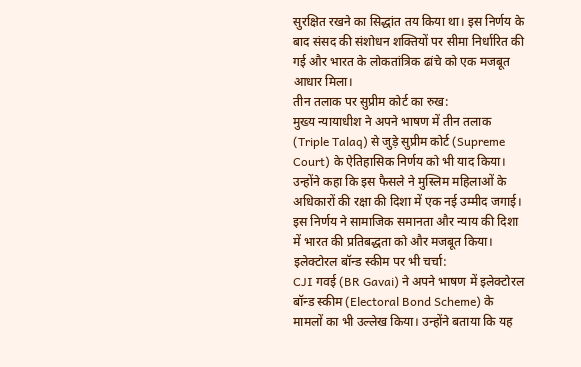सुरक्षित रखने का सिद्धांत तय किया था। इस निर्णय के बाद संसद की संशोधन शक्तियों पर सीमा निर्धारित की गई और भारत के लोकतांत्रिक ढांचे को एक मजबूत आधार मिला।
तीन तलाक पर सुप्रीम कोर्ट का रुख:
मुख्य न्यायाधीश ने अपने भाषण में तीन तलाक (Triple Talaq) से जुड़े सुप्रीम कोर्ट (Supreme Court) के ऐतिहासिक निर्णय को भी याद किया। उन्होंने कहा कि इस फैसले ने मुस्लिम महिलाओं के अधिकारों की रक्षा की दिशा में एक नई उम्मीद जगाई। इस निर्णय ने सामाजिक समानता और न्याय की दिशा में भारत की प्रतिबद्धता को और मजबूत किया।
इलेक्टोरल बॉन्ड स्कीम पर भी चर्चा:
CJI गवई (BR Gavai) ने अपने भाषण में इलेक्टोरल बॉन्ड स्कीम (Electoral Bond Scheme) के मामलों का भी उल्लेख किया। उन्होंने बताया कि यह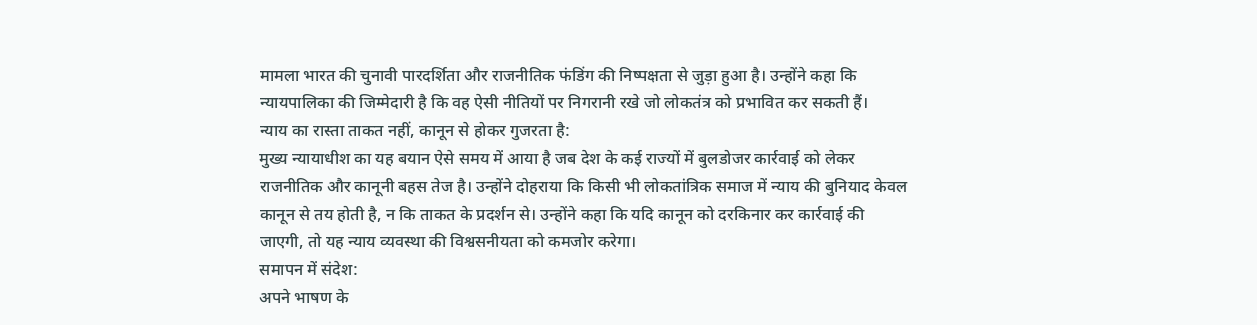मामला भारत की चुनावी पारदर्शिता और राजनीतिक फंडिंग की निष्पक्षता से जुड़ा हुआ है। उन्होंने कहा कि न्यायपालिका की जिम्मेदारी है कि वह ऐसी नीतियों पर निगरानी रखे जो लोकतंत्र को प्रभावित कर सकती हैं।
न्याय का रास्ता ताकत नहीं, कानून से होकर गुजरता है:
मुख्य न्यायाधीश का यह बयान ऐसे समय में आया है जब देश के कई राज्यों में बुलडोजर कार्रवाई को लेकर राजनीतिक और कानूनी बहस तेज है। उन्होंने दोहराया कि किसी भी लोकतांत्रिक समाज में न्याय की बुनियाद केवल कानून से तय होती है, न कि ताकत के प्रदर्शन से। उन्होंने कहा कि यदि कानून को दरकिनार कर कार्रवाई की जाएगी, तो यह न्याय व्यवस्था की विश्वसनीयता को कमजोर करेगा।
समापन में संदेश:
अपने भाषण के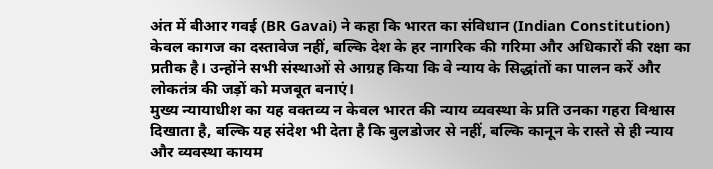अंत में बीआर गवई (BR Gavai) ने कहा कि भारत का संविधान (Indian Constitution) केवल कागज का दस्तावेज नहीं, बल्कि देश के हर नागरिक की गरिमा और अधिकारों की रक्षा का प्रतीक है। उन्होंने सभी संस्थाओं से आग्रह किया कि वे न्याय के सिद्धांतों का पालन करें और लोकतंत्र की जड़ों को मजबूत बनाएं।
मुख्य न्यायाधीश का यह वक्तव्य न केवल भारत की न्याय व्यवस्था के प्रति उनका गहरा विश्वास दिखाता है, बल्कि यह संदेश भी देता है कि बुलडोजर से नहीं, बल्कि कानून के रास्ते से ही न्याय और व्यवस्था कायम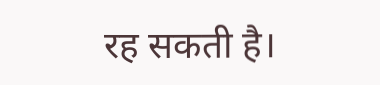रह सकती है।